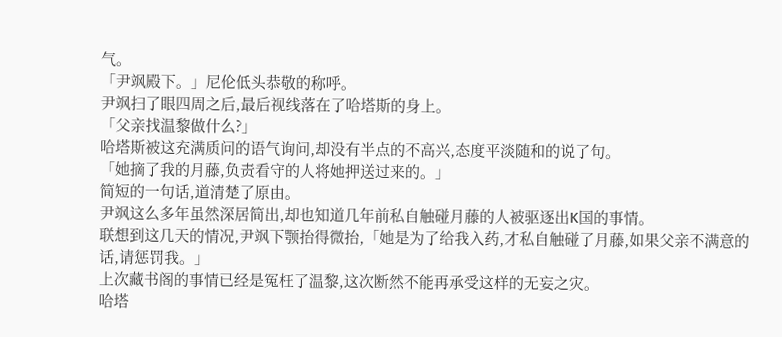气。
「尹飒殿下。」尼伦低头恭敬的称呼。
尹飒扫了眼四周之后,最后视线落在了哈塔斯的身上。
「父亲找温黎做什么?」
哈塔斯被这充满质问的语气询问,却没有半点的不高兴,态度平淡随和的说了句。
「她摘了我的月藤,负责看守的人将她押送过来的。」
简短的一句话,道清楚了原由。
尹飒这么多年虽然深居简出,却也知道几年前私自触碰月藤的人被驱逐出K国的事情。
联想到这几天的情况,尹飒下颚抬得微抬,「她是为了给我入药,才私自触碰了月藤,如果父亲不满意的话,请惩罚我。」
上次藏书阁的事情已经是冤枉了温黎,这次断然不能再承受这样的无妄之灾。
哈塔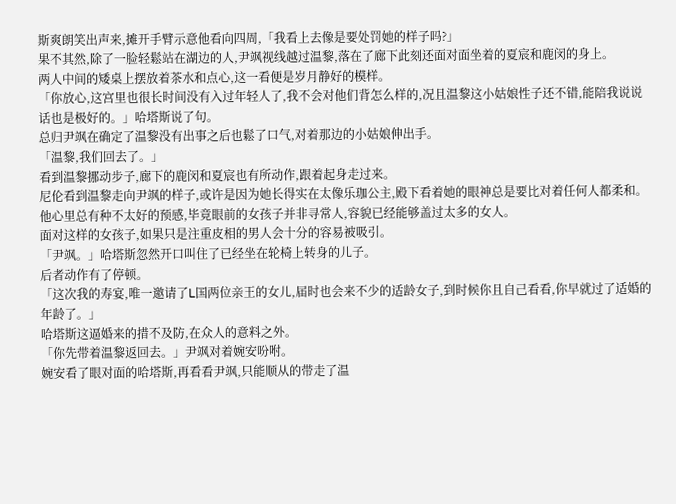斯爽朗笑出声来,摊开手臂示意他看向四周,「我看上去像是要处罚她的样子吗?」
果不其然,除了一脸轻鬆站在湖边的人,尹飒视线越过温黎,落在了廊下此刻还面对面坐着的夏宸和鹿闵的身上。
两人中间的矮桌上摆放着茶水和点心,这一看便是岁月静好的模样。
「你放心,这宫里也很长时间没有入过年轻人了,我不会对他们背怎么样的,况且温黎这小姑娘性子还不错,能陪我说说话也是极好的。」哈塔斯说了句。
总归尹飒在确定了温黎没有出事之后也鬆了口气,对着那边的小姑娘伸出手。
「温黎,我们回去了。」
看到温黎挪动步子,廊下的鹿闵和夏宸也有所动作,跟着起身走过来。
尼伦看到温黎走向尹飒的样子,或许是因为她长得实在太像乐珈公主,殿下看着她的眼神总是要比对着任何人都柔和。
他心里总有种不太好的预感,毕竟眼前的女孩子并非寻常人,容貌已经能够盖过太多的女人。
面对这样的女孩子,如果只是注重皮相的男人会十分的容易被吸引。
「尹飒。」哈塔斯忽然开口叫住了已经坐在轮椅上转身的儿子。
后者动作有了停顿。
「这次我的寿宴,唯一邀请了L国两位亲王的女儿,届时也会来不少的适龄女子,到时候你且自己看看,你早就过了适婚的年龄了。」
哈塔斯这逼婚来的措不及防,在众人的意料之外。
「你先带着温黎返回去。」尹飒对着婉安吩咐。
婉安看了眼对面的哈塔斯,再看看尹飒,只能顺从的带走了温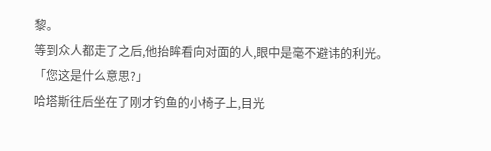黎。
等到众人都走了之后,他抬眸看向对面的人,眼中是毫不避讳的利光。
「您这是什么意思?」
哈塔斯往后坐在了刚才钓鱼的小椅子上,目光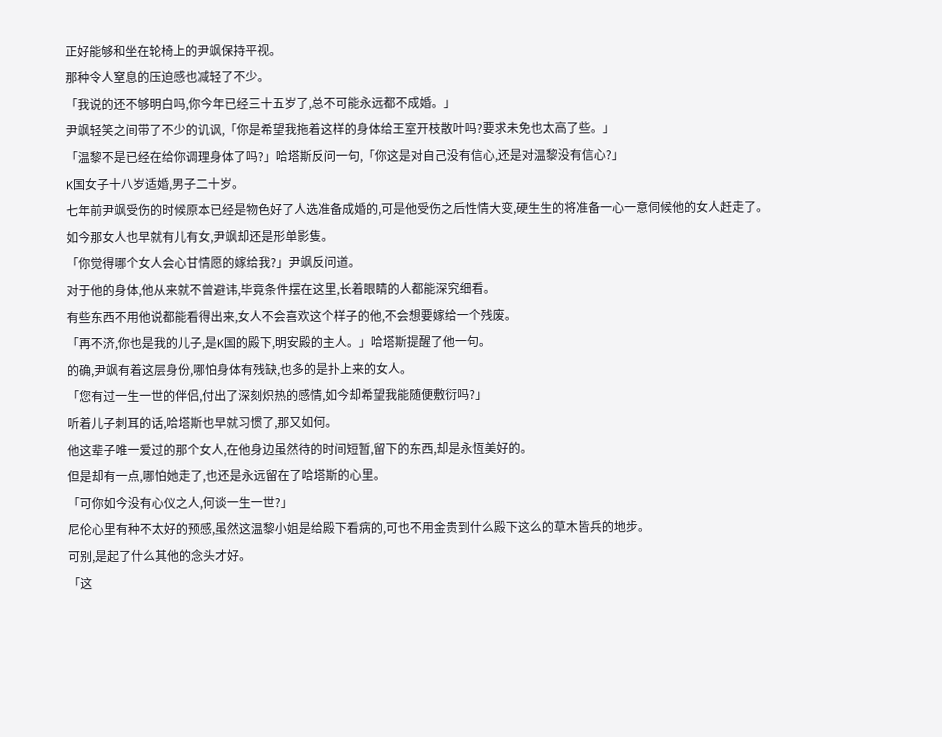正好能够和坐在轮椅上的尹飒保持平视。
那种令人窒息的压迫感也减轻了不少。
「我说的还不够明白吗,你今年已经三十五岁了,总不可能永远都不成婚。」
尹飒轻笑之间带了不少的讥讽,「你是希望我拖着这样的身体给王室开枝散叶吗?要求未免也太高了些。」
「温黎不是已经在给你调理身体了吗?」哈塔斯反问一句,「你这是对自己没有信心,还是对温黎没有信心?」
K国女子十八岁适婚,男子二十岁。
七年前尹飒受伤的时候原本已经是物色好了人选准备成婚的,可是他受伤之后性情大变,硬生生的将准备一心一意伺候他的女人赶走了。
如今那女人也早就有儿有女,尹飒却还是形单影隻。
「你觉得哪个女人会心甘情愿的嫁给我?」尹飒反问道。
对于他的身体,他从来就不曾避讳,毕竟条件摆在这里,长着眼睛的人都能深究细看。
有些东西不用他说都能看得出来,女人不会喜欢这个样子的他,不会想要嫁给一个残废。
「再不济,你也是我的儿子,是K国的殿下,明安殿的主人。」哈塔斯提醒了他一句。
的确,尹飒有着这层身份,哪怕身体有残缺,也多的是扑上来的女人。
「您有过一生一世的伴侣,付出了深刻炽热的感情,如今却希望我能随便敷衍吗?」
听着儿子刺耳的话,哈塔斯也早就习惯了,那又如何。
他这辈子唯一爱过的那个女人,在他身边虽然待的时间短暂,留下的东西,却是永恆美好的。
但是却有一点,哪怕她走了,也还是永远留在了哈塔斯的心里。
「可你如今没有心仪之人,何谈一生一世?」
尼伦心里有种不太好的预感,虽然这温黎小姐是给殿下看病的,可也不用金贵到什么殿下这么的草木皆兵的地步。
可别,是起了什么其他的念头才好。
「这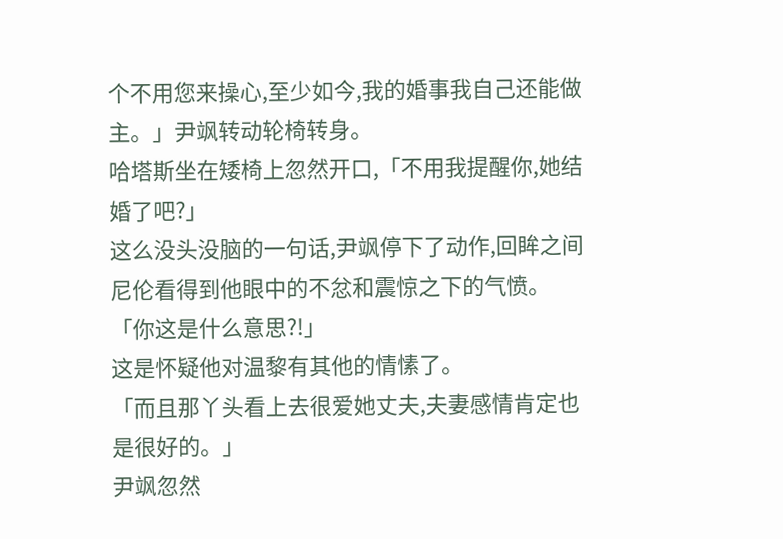个不用您来操心,至少如今,我的婚事我自己还能做主。」尹飒转动轮椅转身。
哈塔斯坐在矮椅上忽然开口,「不用我提醒你,她结婚了吧?」
这么没头没脑的一句话,尹飒停下了动作,回眸之间尼伦看得到他眼中的不忿和震惊之下的气愤。
「你这是什么意思?!」
这是怀疑他对温黎有其他的情愫了。
「而且那丫头看上去很爱她丈夫,夫妻感情肯定也是很好的。」
尹飒忽然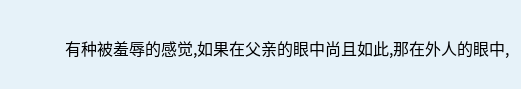有种被羞辱的感觉,如果在父亲的眼中尚且如此,那在外人的眼中,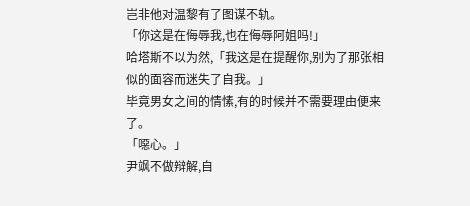岂非他对温黎有了图谋不轨。
「你这是在侮辱我,也在侮辱阿姐吗!」
哈塔斯不以为然,「我这是在提醒你,别为了那张相似的面容而迷失了自我。」
毕竟男女之间的情愫,有的时候并不需要理由便来了。
「噁心。」
尹飒不做辩解,自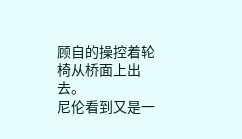顾自的操控着轮椅从桥面上出去。
尼伦看到又是一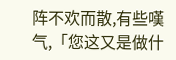阵不欢而散,有些嘆气,「您这又是做什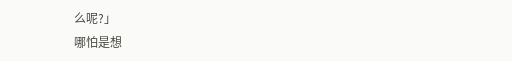么呢?」
哪怕是想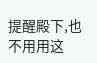提醒殿下,也不用用这